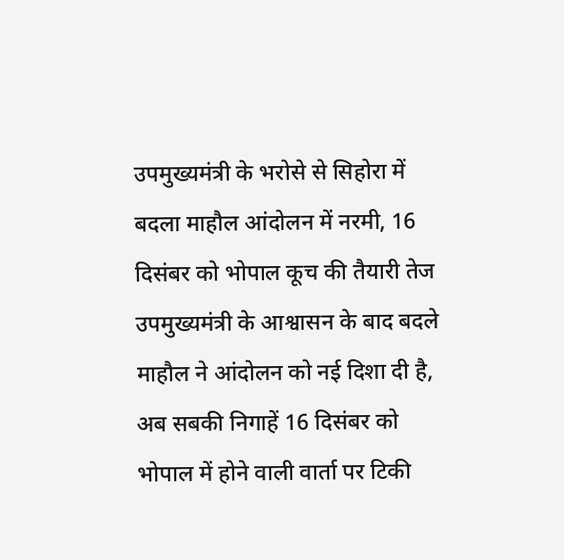उपमुख्यमंत्री के भरोसे से सिहोरा में बदला माहौल आंदोलन में नरमी, 16 दिसंबर को भोपाल कूच की तैयारी तेज उपमुख्यमंत्री के आश्वासन के बाद बदले माहौल ने आंदोलन को नई दिशा दी है, अब सबकी निगाहें 16 दिसंबर को भोपाल में होने वाली वार्ता पर टिकी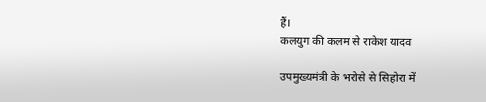हैं।
कलयुग की कलम से राकेश यादव

उपमुख्यमंत्री के भरोसे से सिहोरा में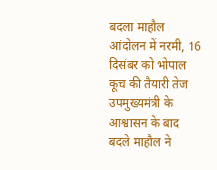बदला माहौल आंदोलन में नरमी, 16 दिसंबर को भोपाल कूच की तैयारी तेज उपमुख्यमंत्री के आश्वासन के बाद बदले माहौल ने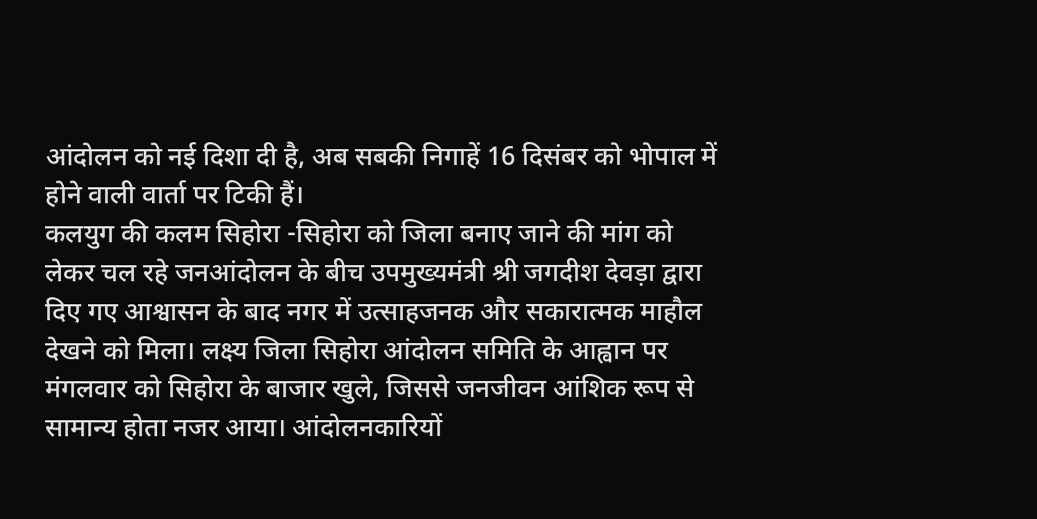आंदोलन को नई दिशा दी है, अब सबकी निगाहें 16 दिसंबर को भोपाल में होने वाली वार्ता पर टिकी हैं।
कलयुग की कलम सिहोरा -सिहोरा को जिला बनाए जाने की मांग को लेकर चल रहे जनआंदोलन के बीच उपमुख्यमंत्री श्री जगदीश देवड़ा द्वारा दिए गए आश्वासन के बाद नगर में उत्साहजनक और सकारात्मक माहौल देखने को मिला। लक्ष्य जिला सिहोरा आंदोलन समिति के आह्वान पर मंगलवार को सिहोरा के बाजार खुले, जिससे जनजीवन आंशिक रूप से सामान्य होता नजर आया। आंदोलनकारियों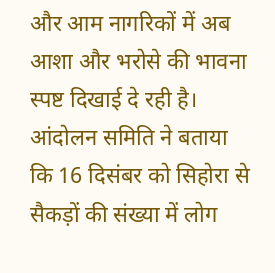और आम नागरिकों में अब आशा और भरोसे की भावना स्पष्ट दिखाई दे रही है।
आंदोलन समिति ने बताया कि 16 दिसंबर को सिहोरा से सैकड़ों की संख्या में लोग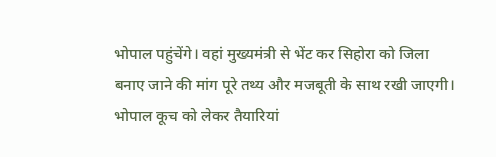भोपाल पहुंचेंगे। वहां मुख्यमंत्री से भेंट कर सिहोरा को जिला बनाए जाने की मांग पूरे तथ्य और मजबूती के साथ रखी जाएगी। भोपाल कूच को लेकर तैयारियां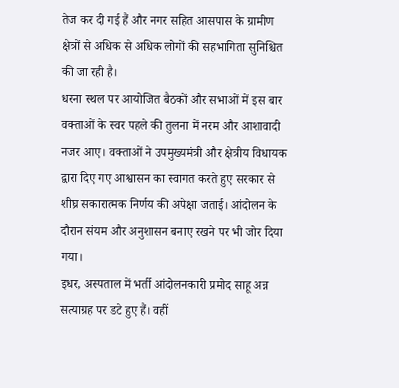तेज कर दी गई हैं और नगर सहित आसपास के ग्रामीण क्षेत्रों से अधिक से अधिक लोगों की सहभागिता सुनिश्चित की जा रही है।
धरना स्थल पर आयोजित बैठकों और सभाओं में इस बार वक्ताओं के स्वर पहले की तुलना में नरम और आशावादी नजर आए। वक्ताओं ने उपमुख्यमंत्री और क्षेत्रीय विधायक द्वारा दिए गए आश्वासन का स्वागत करते हुए सरकार से शीघ्र सकारात्मक निर्णय की अपेक्षा जताई। आंदोलन के दौरान संयम और अनुशासन बनाए रखने पर भी जोर दिया गया।
इधर, अस्पताल में भर्ती आंदोलनकारी प्रमोद साहू अन्न सत्याग्रह पर डटे हुए हैं। वहीं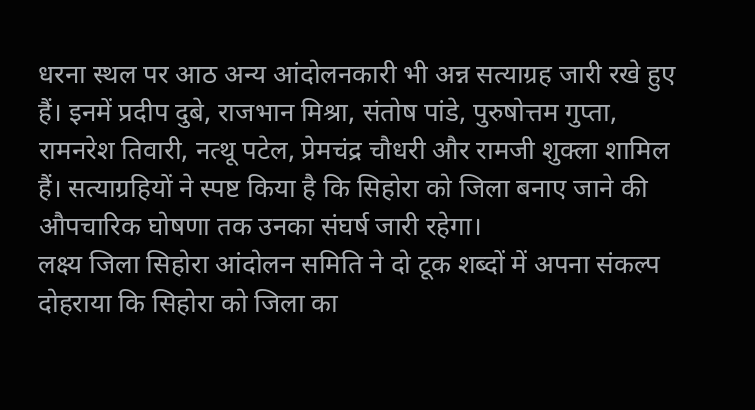धरना स्थल पर आठ अन्य आंदोलनकारी भी अन्न सत्याग्रह जारी रखे हुए हैं। इनमें प्रदीप दुबे, राजभान मिश्रा, संतोष पांडे, पुरुषोत्तम गुप्ता, रामनरेश तिवारी, नत्थू पटेल, प्रेमचंद्र चौधरी और रामजी शुक्ला शामिल हैं। सत्याग्रहियों ने स्पष्ट किया है कि सिहोरा को जिला बनाए जाने की औपचारिक घोषणा तक उनका संघर्ष जारी रहेगा।
लक्ष्य जिला सिहोरा आंदोलन समिति ने दो टूक शब्दों में अपना संकल्प दोहराया कि सिहोरा को जिला का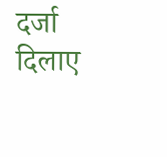दर्जा दिलाए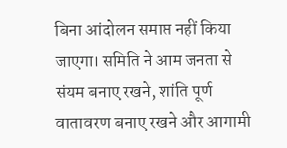बिना आंदोलन समाप्त नहीं किया जाएगा। समिति ने आम जनता से संयम बनाए रखने, शांति पूर्ण वातावरण बनाए रखने और आगामी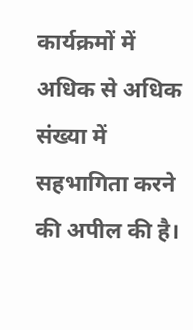कार्यक्रमों में अधिक से अधिक संख्या में सहभागिता करने की अपील की है।